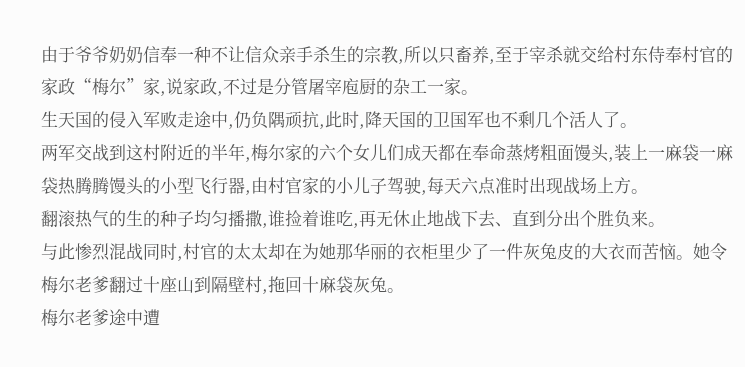由于爷爷奶奶信奉一种不让信众亲手杀生的宗教,所以只畜养,至于宰杀就交给村东侍奉村官的家政“梅尔”家,说家政,不过是分管屠宰庖厨的杂工一家。
生天国的侵入军败走途中,仍负隅顽抗,此时,降天国的卫国军也不剩几个活人了。
两军交战到这村附近的半年,梅尔家的六个女儿们成天都在奉命蒸烤粗面馒头,装上一麻袋一麻袋热腾腾馒头的小型飞行器,由村官家的小儿子驾驶,每天六点准时出现战场上方。
翻滚热气的生的种子均匀播撒,谁捡着谁吃,再无休止地战下去、直到分出个胜负来。
与此惨烈混战同时,村官的太太却在为她那华丽的衣柜里少了一件灰兔皮的大衣而苦恼。她令梅尔老爹翻过十座山到隔壁村,拖回十麻袋灰兔。
梅尔老爹途中遭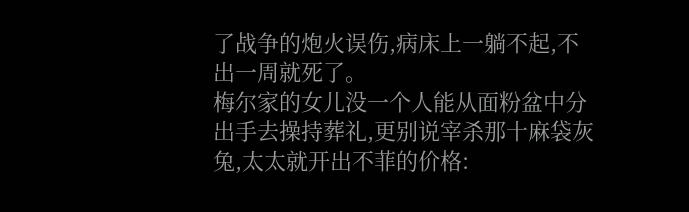了战争的炮火误伤,病床上一躺不起,不出一周就死了。
梅尔家的女儿没一个人能从面粉盆中分出手去操持葬礼,更别说宰杀那十麻袋灰兔,太太就开出不菲的价格: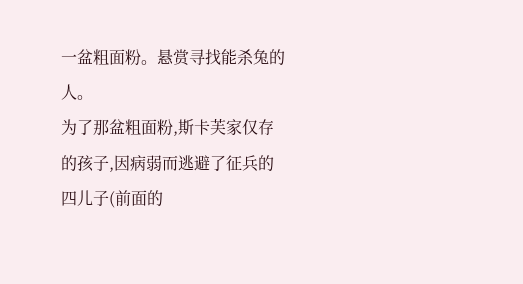一盆粗面粉。悬赏寻找能杀兔的人。
为了那盆粗面粉,斯卡芙家仅存的孩子,因病弱而逃避了征兵的四儿子(前面的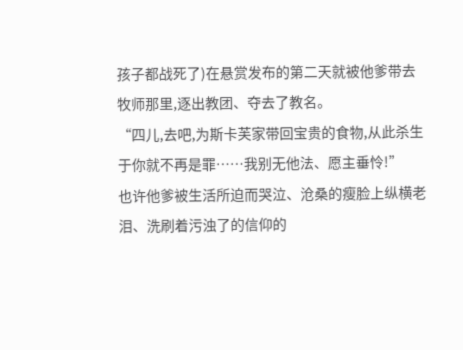孩子都战死了)在悬赏发布的第二天就被他爹带去牧师那里,逐出教团、夺去了教名。
“四儿,去吧,为斯卡芙家带回宝贵的食物,从此杀生于你就不再是罪……我别无他法、愿主垂怜!”
也许他爹被生活所迫而哭泣、沧桑的瘦脸上纵横老泪、洗刷着污浊了的信仰的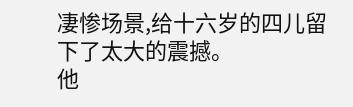凄惨场景,给十六岁的四儿留下了太大的震撼。
他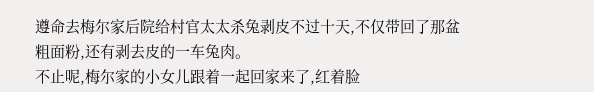遵命去梅尔家后院给村官太太杀兔剥皮不过十天,不仅带回了那盆粗面粉,还有剥去皮的一车兔肉。
不止呢,梅尔家的小女儿跟着一起回家来了,红着脸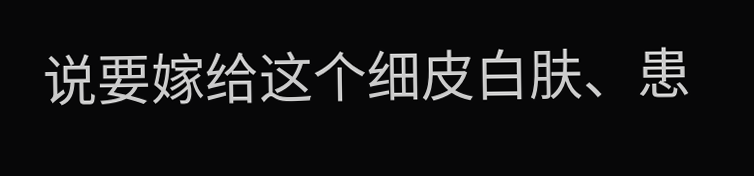说要嫁给这个细皮白肤、患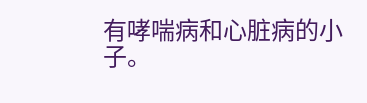有哮喘病和心脏病的小子。